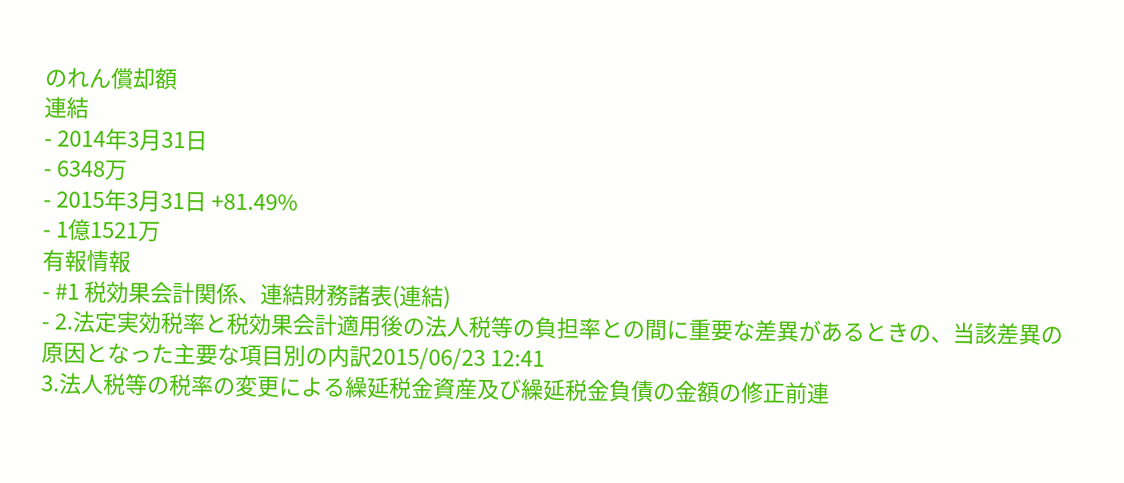のれん償却額
連結
- 2014年3月31日
- 6348万
- 2015年3月31日 +81.49%
- 1億1521万
有報情報
- #1 税効果会計関係、連結財務諸表(連結)
- 2.法定実効税率と税効果会計適用後の法人税等の負担率との間に重要な差異があるときの、当該差異の原因となった主要な項目別の内訳2015/06/23 12:41
3.法人税等の税率の変更による繰延税金資産及び繰延税金負債の金額の修正前連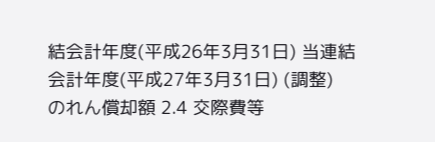結会計年度(平成26年3月31日) 当連結会計年度(平成27年3月31日) (調整) のれん償却額 2.4 交際費等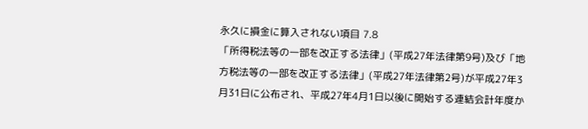永久に損金に算入されない項目 7.8
「所得税法等の一部を改正する法律」(平成27年法律第9号)及び「地方税法等の一部を改正する法律」(平成27年法律第2号)が平成27年3月31日に公布され、平成27年4月1日以後に開始する連結会計年度か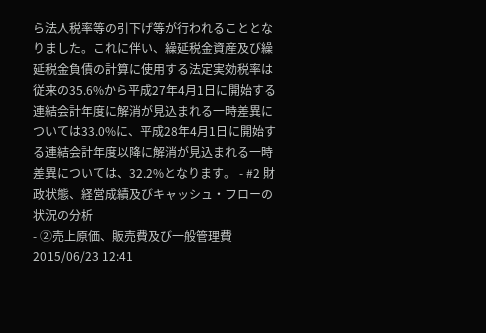ら法人税率等の引下げ等が行われることとなりました。これに伴い、繰延税金資産及び繰延税金負債の計算に使用する法定実効税率は従来の35.6%から平成27年4月1日に開始する連結会計年度に解消が見込まれる一時差異については33.0%に、平成28年4月1日に開始する連結会計年度以降に解消が見込まれる一時差異については、32.2%となります。 - #2 財政状態、経営成績及びキャッシュ・フローの状況の分析
- ②売上原価、販売費及び一般管理費2015/06/23 12:41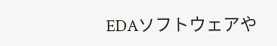EDAソフトウェアや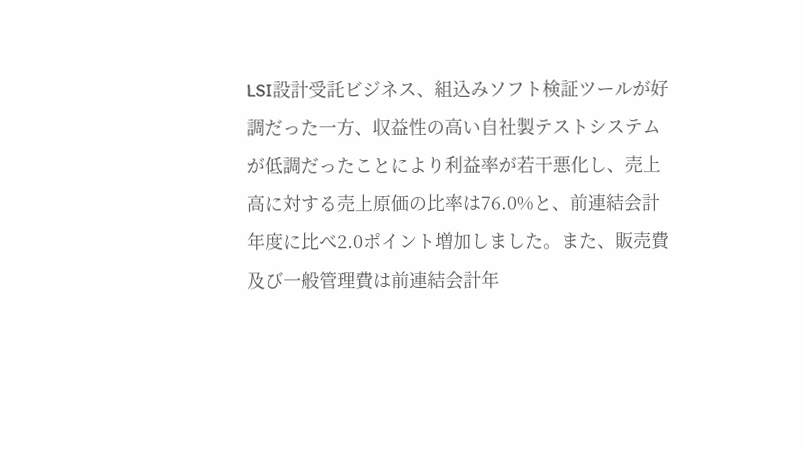LSI設計受託ビジネス、組込みソフト検証ツールが好調だった一方、収益性の高い自社製テストシステムが低調だったことにより利益率が若干悪化し、売上高に対する売上原価の比率は76.0%と、前連結会計年度に比べ2.0ポイント増加しました。また、販売費及び一般管理費は前連結会計年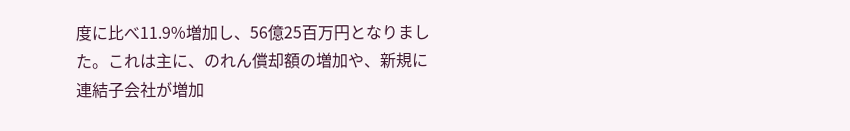度に比べ11.9%増加し、56億25百万円となりました。これは主に、のれん償却額の増加や、新規に連結子会社が増加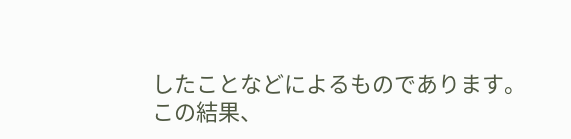したことなどによるものであります。
この結果、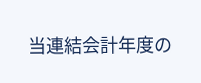当連結会計年度の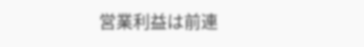営業利益は前連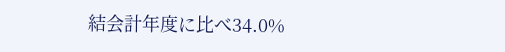結会計年度に比べ34.0%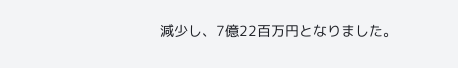減少し、7億22百万円となりました。